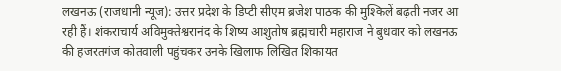लखनऊ (राजधानी न्यूज): उत्तर प्रदेश के डिप्टी सीएम ब्रजेश पाठक की मुश्किलें बढ़ती नजर आ रही हैं। शंकराचार्य अविमुक्तेश्वरानंद के शिष्य आशुतोष ब्रह्मचारी महाराज ने बुधवार को लखनऊ की हजरतगंज कोतवाली पहुंचकर उनके खिलाफ लिखित शिकायत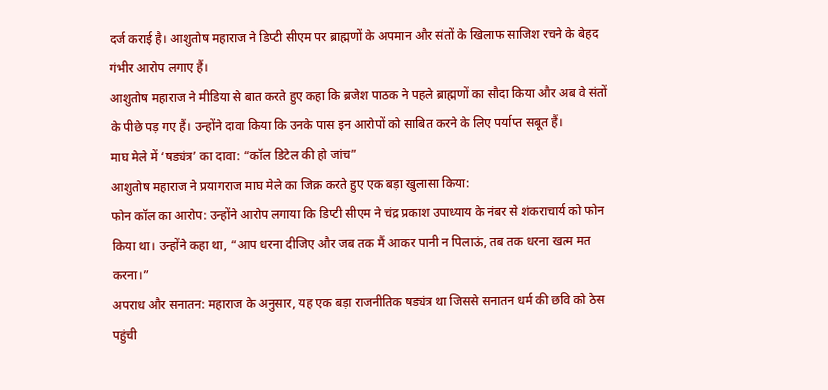दर्ज कराई है। आशुतोष महाराज ने डिप्टी सीएम पर ब्राह्मणों के अपमान और संतों के खिलाफ साजिश रचने के बेहद गंभीर आरोप लगाए हैं।
आशुतोष महाराज ने मीडिया से बात करते हुए कहा कि ब्रजेश पाठक ने पहले ब्राह्मणों का सौदा किया और अब वे संतों के पीछे पड़ गए हैं। उन्होंने दावा किया कि उनके पास इन आरोपों को साबित करने के लिए पर्याप्त सबूत हैं।
माघ मेले में ‘षड्यंत्र’ का दावा: “कॉल डिटेल की हो जांच”
आशुतोष महाराज ने प्रयागराज माघ मेले का जिक्र करते हुए एक बड़ा खुलासा किया:
फोन कॉल का आरोप: उन्होंने आरोप लगाया कि डिप्टी सीएम ने चंद्र प्रकाश उपाध्याय के नंबर से शंकराचार्य को फोन किया था। उन्होंने कहा था, “आप धरना दीजिए और जब तक मैं आकर पानी न पिलाऊं, तब तक धरना खत्म मत करना।”
अपराध और सनातन: महाराज के अनुसार, यह एक बड़ा राजनीतिक षड्यंत्र था जिससे सनातन धर्म की छवि को ठेस पहुंची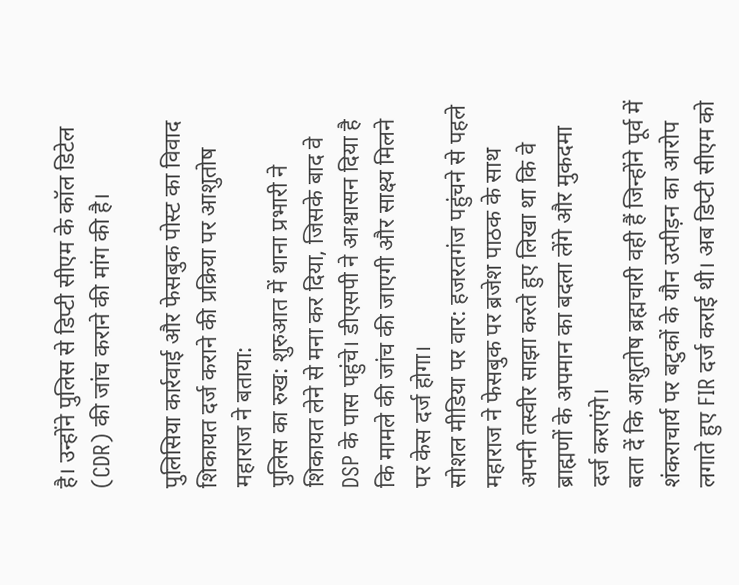है। उन्होंने पुलिस से डिप्टी सीएम के कॉल डिटेल (CDR) की जांच कराने की मांग की है।

पुलिसिया कार्रवाई और फेसबुक पोस्ट का विवाद
शिकायत दर्ज कराने की प्रक्रिया पर आशुतोष महाराज ने बताया:
पुलिस का रुख: शुरुआत में थाना प्रभारी ने शिकायत लेने से मना कर दिया, जिसके बाद वे DSP के पास पहुंचे। डीएसपी ने आश्वासन दिया है कि मामले की जांच की जाएगी और साक्ष्य मिलने पर केस दर्ज होगा।
सोशल मीडिया पर वार: हजरतगंज पहुंचने से पहले महाराज ने फेसबुक पर ब्रजेश पाठक के साथ अपनी तस्वीर साझा करते हुए लिखा था कि वे ब्राह्मणों के अपमान का बदला लेंगे और मुकदमा दर्ज कराएंगे।
बता दें कि आशुतोष ब्रह्मचारी वही हैं जिन्होंने पूर्व में शंकराचार्य पर बटुकों के यौन उत्पीड़न का आरोप लगाते हुए FIR दर्ज कराई थी। अब डिप्टी सीएम को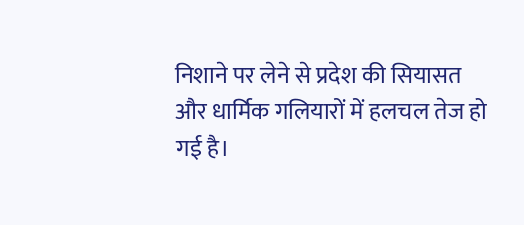निशाने पर लेने से प्रदेश की सियासत और धार्मिक गलियारों में हलचल तेज हो गई है।